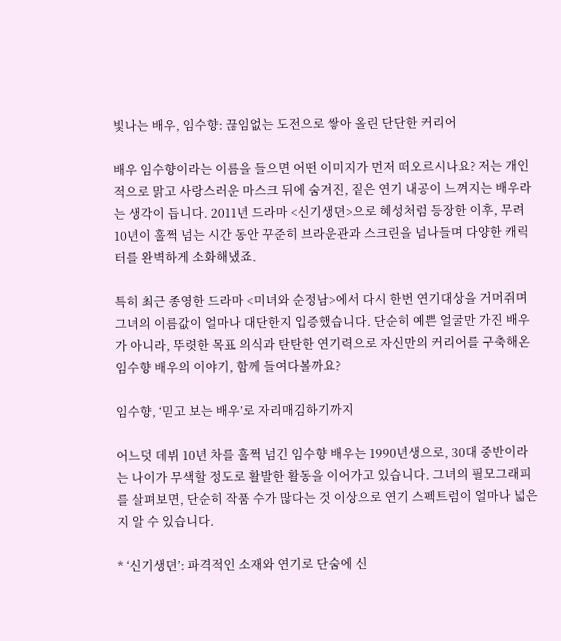빛나는 배우, 임수향: 끊임없는 도전으로 쌓아 올린 단단한 커리어

배우 임수향이라는 이름을 들으면 어떤 이미지가 먼저 떠오르시나요? 저는 개인적으로 맑고 사랑스러운 마스크 뒤에 숨겨진, 짙은 연기 내공이 느껴지는 배우라는 생각이 듭니다. 2011년 드라마 <신기생뎐>으로 혜성처럼 등장한 이후, 무려 10년이 훌쩍 넘는 시간 동안 꾸준히 브라운관과 스크린을 넘나들며 다양한 캐릭터를 완벽하게 소화해냈죠.

특히 최근 종영한 드라마 <미녀와 순정남>에서 다시 한번 연기대상을 거머쥐며 그녀의 이름값이 얼마나 대단한지 입증했습니다. 단순히 예쁜 얼굴만 가진 배우가 아니라, 뚜렷한 목표 의식과 탄탄한 연기력으로 자신만의 커리어를 구축해온 임수향 배우의 이야기, 함께 들여다볼까요?

임수향, ‘믿고 보는 배우’로 자리매김하기까지

어느덧 데뷔 10년 차를 훌쩍 넘긴 임수향 배우는 1990년생으로, 30대 중반이라는 나이가 무색할 정도로 활발한 활동을 이어가고 있습니다. 그녀의 필모그래피를 살펴보면, 단순히 작품 수가 많다는 것 이상으로 연기 스펙트럼이 얼마나 넓은지 알 수 있습니다.

* ‘신기생뎐’: 파격적인 소재와 연기로 단숨에 신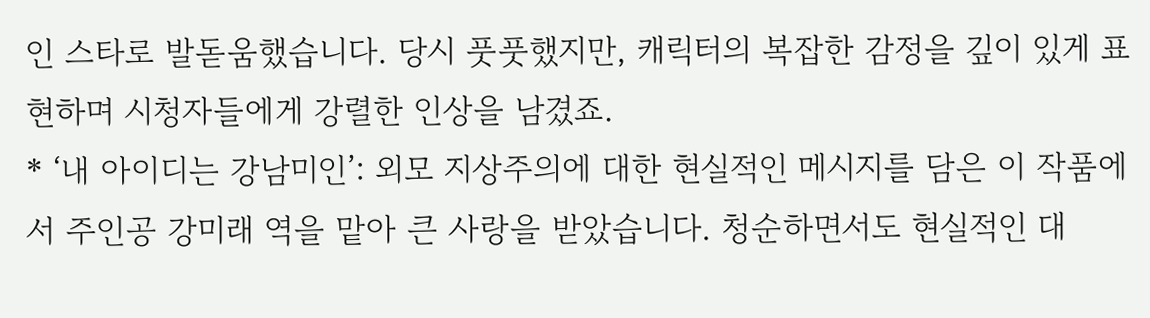인 스타로 발돋움했습니다. 당시 풋풋했지만, 캐릭터의 복잡한 감정을 깊이 있게 표현하며 시청자들에게 강렬한 인상을 남겼죠.
* ‘내 아이디는 강남미인’: 외모 지상주의에 대한 현실적인 메시지를 담은 이 작품에서 주인공 강미래 역을 맡아 큰 사랑을 받았습니다. 청순하면서도 현실적인 대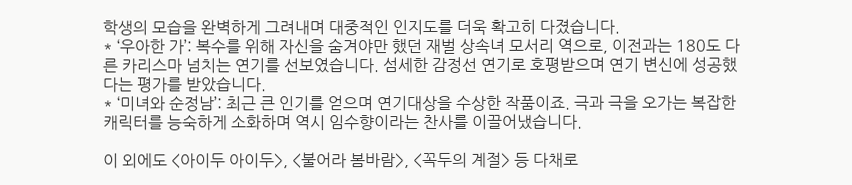학생의 모습을 완벽하게 그려내며 대중적인 인지도를 더욱 확고히 다졌습니다.
* ‘우아한 가’: 복수를 위해 자신을 숨겨야만 했던 재벌 상속녀 모서리 역으로, 이전과는 180도 다른 카리스마 넘치는 연기를 선보였습니다. 섬세한 감정선 연기로 호평받으며 연기 변신에 성공했다는 평가를 받았습니다.
* ‘미녀와 순정남’: 최근 큰 인기를 얻으며 연기대상을 수상한 작품이죠. 극과 극을 오가는 복잡한 캐릭터를 능숙하게 소화하며 역시 임수향이라는 찬사를 이끌어냈습니다.

이 외에도 <아이두 아이두>, <불어라 봄바람>, <꼭두의 계절> 등 다채로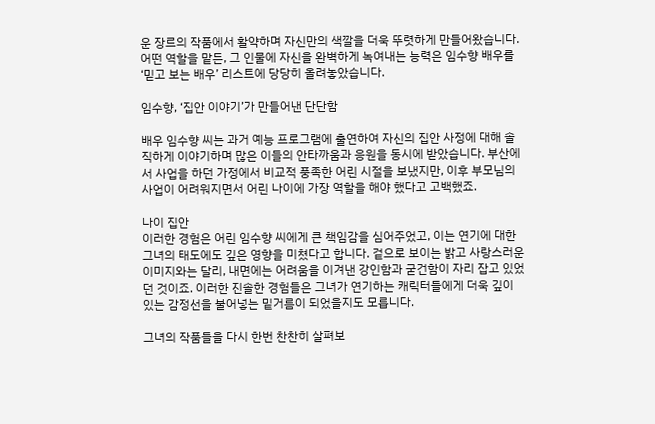운 장르의 작품에서 활약하며 자신만의 색깔을 더욱 뚜렷하게 만들어왔습니다. 어떤 역할을 맡든, 그 인물에 자신을 완벽하게 녹여내는 능력은 임수향 배우를 ‘믿고 보는 배우’ 리스트에 당당히 올려놓았습니다.

임수향, ‘집안 이야기’가 만들어낸 단단함

배우 임수향 씨는 과거 예능 프로그램에 출연하여 자신의 집안 사정에 대해 솔직하게 이야기하며 많은 이들의 안타까움과 응원을 동시에 받았습니다. 부산에서 사업을 하던 가정에서 비교적 풍족한 어린 시절을 보냈지만, 이후 부모님의 사업이 어려워지면서 어린 나이에 가장 역할을 해야 했다고 고백했죠.

나이 집안
이러한 경험은 어린 임수향 씨에게 큰 책임감을 심어주었고, 이는 연기에 대한 그녀의 태도에도 깊은 영향을 미쳤다고 합니다. 겉으로 보이는 밝고 사랑스러운 이미지와는 달리, 내면에는 어려움을 이겨낸 강인함과 굳건함이 자리 잡고 있었던 것이죠. 이러한 진솔한 경험들은 그녀가 연기하는 캐릭터들에게 더욱 깊이 있는 감정선을 불어넣는 밑거름이 되었을지도 모릅니다.

그녀의 작품들을 다시 한번 찬찬히 살펴보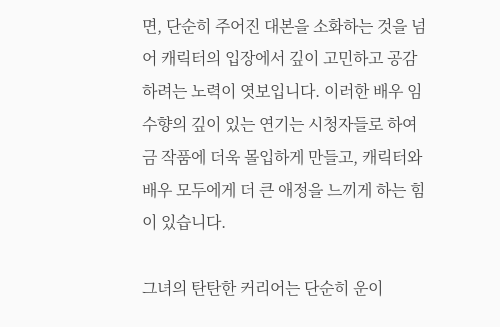면, 단순히 주어진 대본을 소화하는 것을 넘어 캐릭터의 입장에서 깊이 고민하고 공감하려는 노력이 엿보입니다. 이러한 배우 임수향의 깊이 있는 연기는 시청자들로 하여금 작품에 더욱 몰입하게 만들고, 캐릭터와 배우 모두에게 더 큰 애정을 느끼게 하는 힘이 있습니다.

그녀의 탄탄한 커리어는 단순히 운이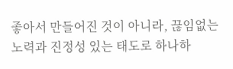좋아서 만들어진 것이 아니라, 끊임없는 노력과 진정성 있는 태도로 하나하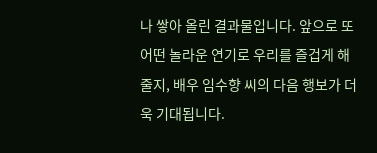나 쌓아 올린 결과물입니다. 앞으로 또 어떤 놀라운 연기로 우리를 즐겁게 해줄지, 배우 임수향 씨의 다음 행보가 더욱 기대됩니다.